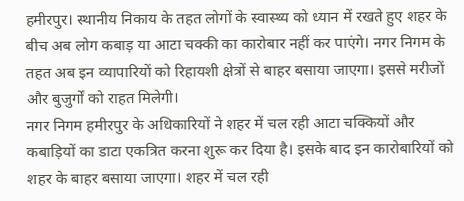हमीरपुर। स्थानीय निकाय के तहत लोगों के स्वास्थ्य को ध्यान में रखते हुए शहर के बीच अब लोग कबाड़ या आटा चक्की का कारोबार नहीं कर पाएंगे। नगर निगम के तहत अब इन व्यापारियों को रिहायशी क्षेत्रों से बाहर बसाया जाएगा। इससे मरीजों और बुजुर्गों को राहत मिलेगी।
नगर निगम हमीरपुर के अधिकारियों ने शहर में चल रही आटा चक्कियों और कबाड़ियों का डाटा एकत्रित करना शुरू कर दिया है। इसके बाद इन कारोबारियों को शहर के बाहर बसाया जाएगा। शहर में चल रही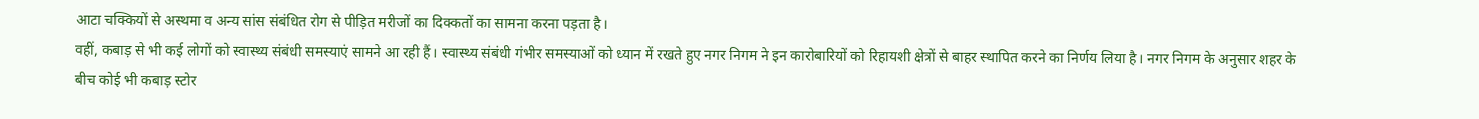आटा चक्कियों से अस्थमा व अन्य सांस संबंधित रोग से पीड़ित मरीजों का दिक्कतों का सामना करना पड़ता है।
वहीं, कबाड़ से भी कई लोगों को स्वास्थ्य संबंधी समस्याएं सामने आ रही हैं। स्वास्थ्य संबंधी गंभीर समस्याओं को ध्यान में रखते हुए नगर निगम ने इन कारोबारियों को रिहायशी क्षेत्रों से बाहर स्थापित करने का निर्णय लिया है। नगर निगम के अनुसार शहर के बीच कोई भी कबाड़ स्टोर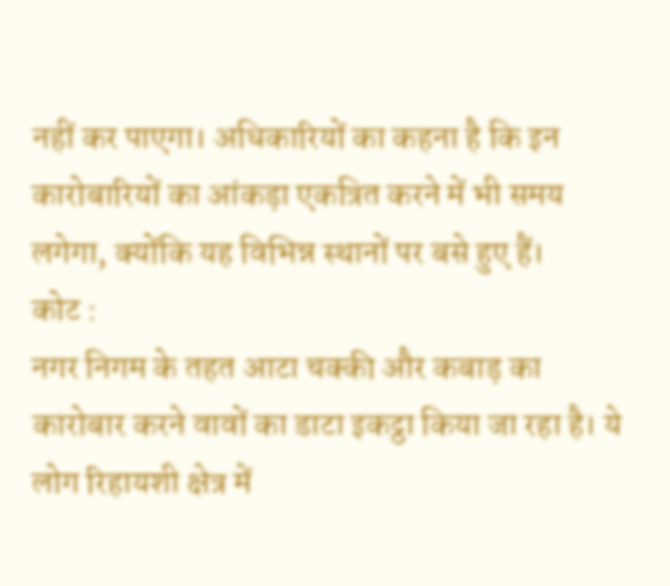नहीं कर पाएगा। अधिकारियों का कहना है कि इन कारोबारियों का आंकड़ा एकत्रित करने में भी समय लगेगा, क्योंकि यह विभिन्न स्थानों पर बसे हुए हैं।
कोट :
नगर निगम के तहत आटा चक्की और कबाड़ का कारोबार करने वावों का डाटा इकट्ठा किया जा रहा है। ये लोग रिहायशी क्षेत्र में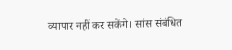व्यापार नहीं कर सकेंगे। सांस संबंधित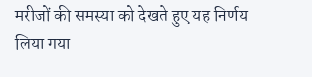मरीजों की समस्या को देखते हुए यह निर्णय लिया गया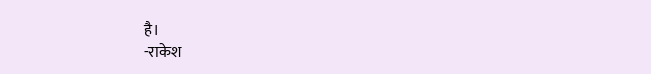है।
-राकेश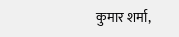कुमार शर्मा,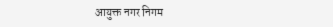आयुक्त नगर निगम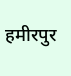हमीरपुर